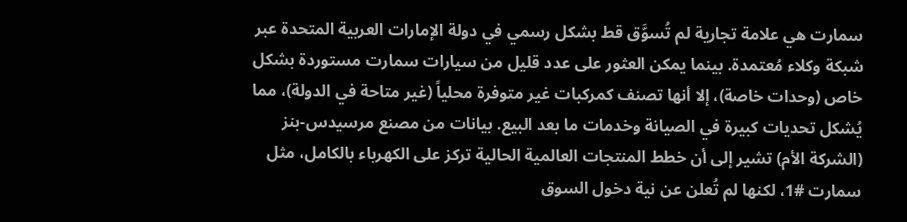سمارت هي علامة تجارية لم تُسوَّق قط بشكل رسمي في دولة الإمارات العربية المتحدة عبر شبكة وكلاء مُعتمدة. بينما يمكن العثور على عدد قليل من سيارات سمارت مستوردة بشكل خاص (وحدات خاصة)، إلا أنها تصنف كمركبات غير متوفرة محلياً (غير متاحة في الدولة)، مما يُشكل تحديات كبيرة في الصيانة وخدمات ما بعد البيع. بيانات من مصنع مرسيدس-بنز (الشركة الأم) تشير إلى أن خطط المنتجات العالمية الحالية تركز على الكهرباء بالكامل، مثل سمارت #1، لكنها لم تُعلن عن نية دخول السوق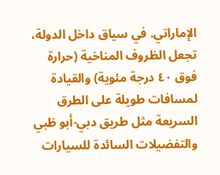الإماراتي. في سياق داخل الدولة، تجعل الظروف المناخية (حرارة فوق ٤٠ درجة مئوية) والقيادة لمسافات طويلة على الطرق السريعة مثل طريق دبي-أبو ظبي والتفضيلات السائدة للسيارات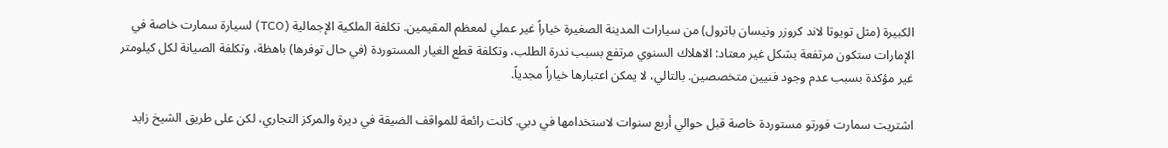الكبيرة (مثل تويوتا لاند كروزر ونيسان باترول) من سيارات المدينة الصغيرة خياراً غير عملي لمعظم المقيمين. تكلفة الملكية الإجمالية (TCO) لسيارة سمارت خاصة في الإمارات ستكون مرتفعة بشكل غير معتاد: الاهلاك السنوي مرتفع بسبب ندرة الطلب، وتكلفة قطع الغيار المستوردة (في حال توفرها) باهظة، وتكلفة الصيانة لكل كيلومتر غير مؤكدة بسبب عدم وجود فنيين متخصصين. بالتالي، لا يمكن اعتبارها خياراً مجدياً.

اشتريت سمارت فورتو مستوردة خاصة قبل حوالي أربع سنوات لاستخدامها في دبي. كانت رائعة للمواقف الضيقة في ديرة والمركز التجاري، لكن على طريق الشيخ زايد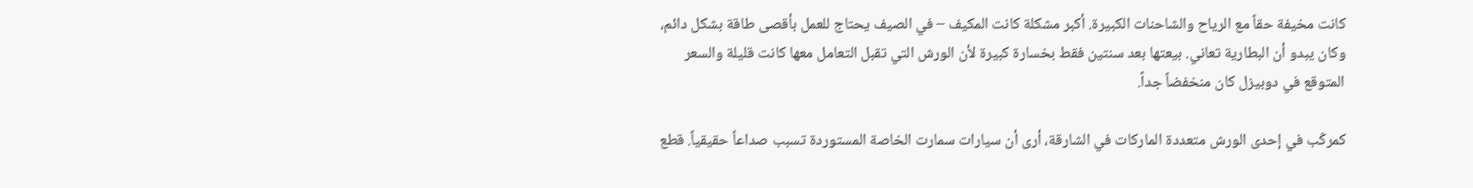كانت مخيفة حقاً مع الرياح والشاحنات الكبيرة. أكبر مشكلة كانت المكيف – في الصيف يحتاج للعمل بأقصى طاقة بشكل دائم، وكان يبدو أن البطارية تعاني. بيعتها بعد سنتين فقط بخسارة كبيرة لأن الورش التي تقبل التعامل معها كانت قليلة والسعر المتوقع في دوبيزل كان منخفضاً جداً.

كمركّب في إحدى الورش متعددة الماركات في الشارقة، أرى أن سيارات سمارت الخاصة المستوردة تسبب صداعاً حقيقياً. قطع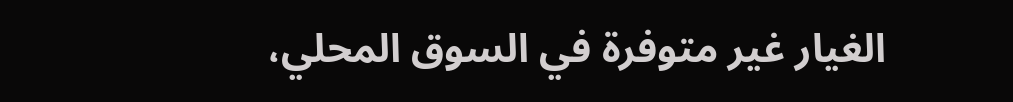الغيار غير متوفرة في السوق المحلي،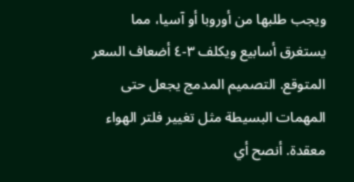ويجب طلبها من أوروبا أو آسيا، مما يستغرق أسابيع ويكلف ٣-٤ أضعاف السعر المتوقع. التصميم المدمج يجعل حتى المهمات البسيطة مثل تغيير فلتر الهواء معقدة. أنصح أي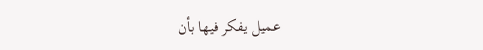عميل يفكر فيها بأن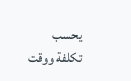يحسب تكلفة ووقت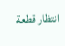انتظار قطعة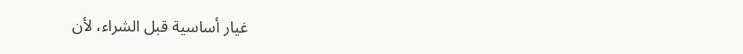غيار أساسية قبل الشراء، لأن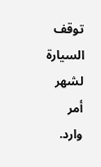توقف السيارة لشهر أمر وارد.